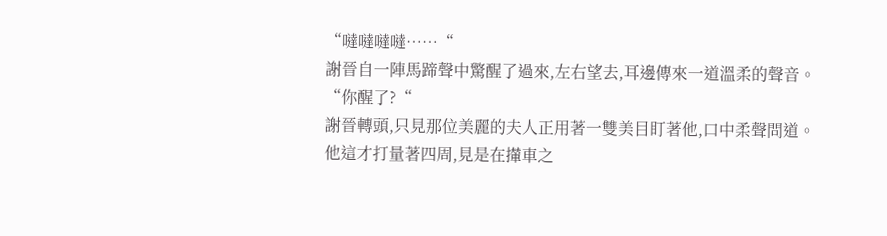“噠噠噠噠……“
謝晉自一陣馬蹄聲中驚醒了過來,左右望去,耳邊傳來一道溫柔的聲音。
“你醒了?“
謝晉轉頭,只見那位美麗的夫人正用著一雙美目盯著他,口中柔聲問道。
他這才打量著四周,見是在攆車之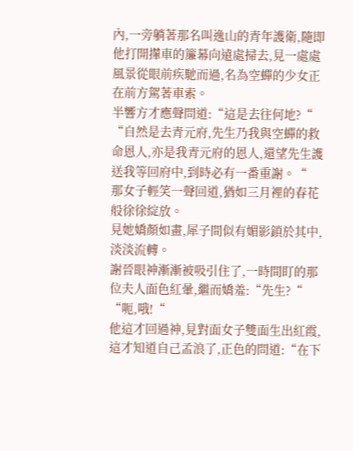內,一旁躺著那名叫逸山的青年護衛,隨即他打開攆車的簾幕向遠處掃去,見一處處風景從眼前疾馳而過,名為空蟬的少女正在前方駕著車索。
半響方才應聲問道:“這是去往何地?“
“自然是去青元府,先生乃我與空蟬的救命恩人,亦是我青元府的恩人,還望先生護送我等回府中,到時必有一番重謝。“
那女子輕笑一聲回道,猶如三月裡的春花般徐徐綻放。
見她嬌顏如畫,犀子間似有媚影鎖於其中,淡淡流轉。
謝晉眼神漸漸被吸引住了,一時間盯的那位夫人面色紅暈,繼而嬌羞:“先生?“
“呃,哦!“
他這才回過神,見對面女子雙面生出紅霞,這才知道自己孟浪了,正色的問道:“在下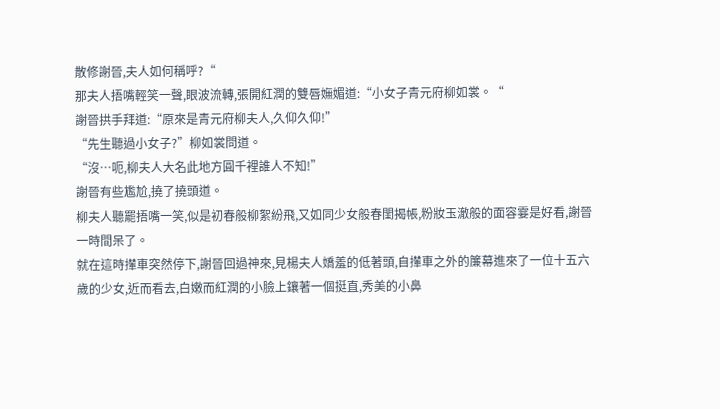散修謝晉,夫人如何稱呼?“
那夫人捂嘴輕笑一聲,眼波流轉,張開紅潤的雙唇嫵媚道:“小女子青元府柳如裳。“
謝晉拱手拜道:“原來是青元府柳夫人,久仰久仰!”
“先生聽過小女子?”柳如裳問道。
“沒…呃,柳夫人大名此地方圓千裡誰人不知!”
謝晉有些尷尬,撓了撓頭道。
柳夫人聽罷捂嘴一笑,似是初春般柳絮紛飛,又如同少女般春閨揭帳,粉妝玉澈般的面容霎是好看,謝晉一時間呆了。
就在這時攆車突然停下,謝晉回過神來,見楊夫人嬌羞的低著頭,自攆車之外的簾幕進來了一位十五六歲的少女,近而看去,白嫩而紅潤的小臉上鑲著一個挺直,秀美的小鼻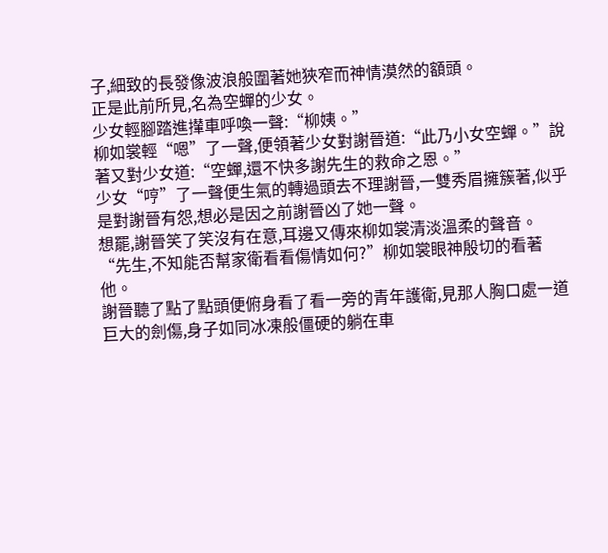子,細致的長發像波浪般圍著她狹窄而神情漠然的額頭。
正是此前所見,名為空蟬的少女。
少女輕腳踏進攆車呼喚一聲:“柳姨。”
柳如裳輕“嗯”了一聲,便領著少女對謝晉道:“此乃小女空蟬。”說著又對少女道:“空蟬,還不快多謝先生的救命之恩。”
少女“哼”了一聲便生氣的轉過頭去不理謝晉,一雙秀眉擁簇著,似乎是對謝晉有怨,想必是因之前謝晉凶了她一聲。
想罷,謝晉笑了笑沒有在意,耳邊又傳來柳如裳清淡溫柔的聲音。
“先生,不知能否幫家衛看看傷情如何?”柳如裳眼神殷切的看著他。
謝晉聽了點了點頭便俯身看了看一旁的青年護衛,見那人胸口處一道巨大的劍傷,身子如同冰凍般僵硬的躺在車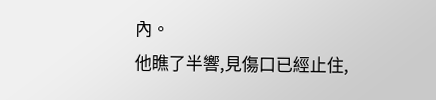內。
他瞧了半響,見傷口已經止住,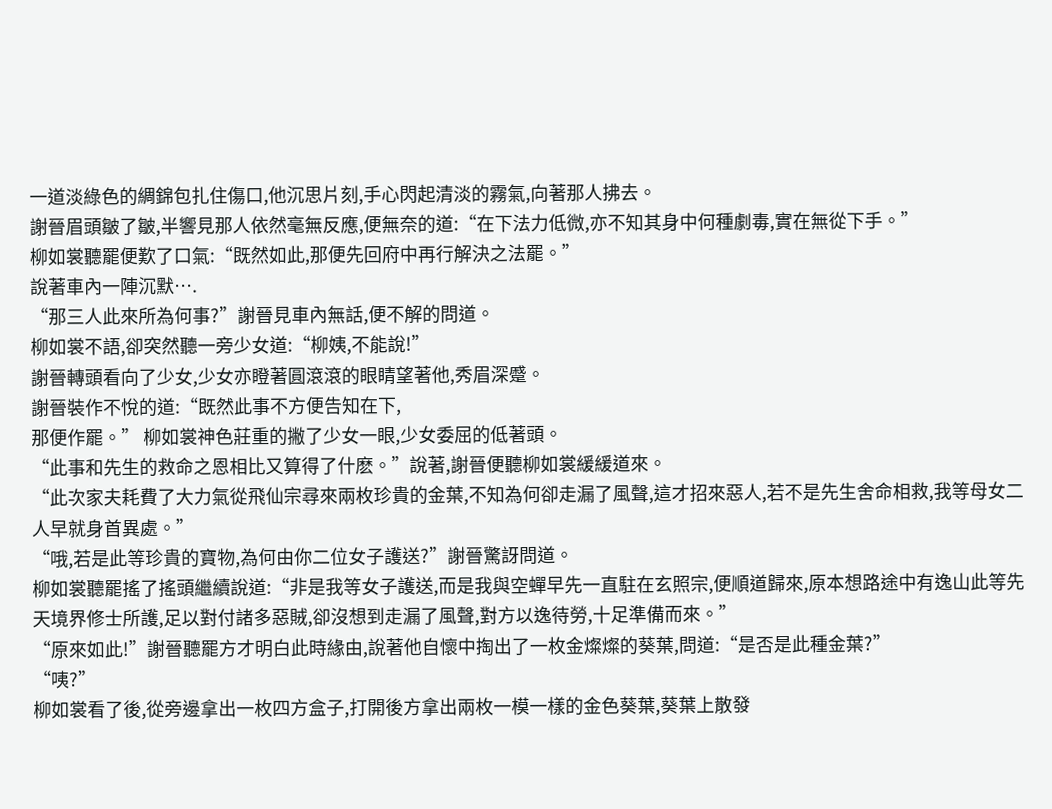一道淡綠色的綢錦包扎住傷口,他沉思片刻,手心閃起清淡的霧氣,向著那人拂去。
謝晉眉頭皺了皺,半響見那人依然毫無反應,便無奈的道:“在下法力低微,亦不知其身中何種劇毒,實在無從下手。”
柳如裳聽罷便歎了口氣:“既然如此,那便先回府中再行解決之法罷。”
說著車內一陣沉默….
“那三人此來所為何事?”謝晉見車內無話,便不解的問道。
柳如裳不語,卻突然聽一旁少女道:“柳姨,不能說!”
謝晉轉頭看向了少女,少女亦瞪著圓滾滾的眼睛望著他,秀眉深蹙。
謝晉裝作不悅的道:“既然此事不方便告知在下,
那便作罷。” 柳如裳神色莊重的撇了少女一眼,少女委屈的低著頭。
“此事和先生的救命之恩相比又算得了什麽。”說著,謝晉便聽柳如裳緩緩道來。
“此次家夫耗費了大力氣從飛仙宗尋來兩枚珍貴的金葉,不知為何卻走漏了風聲,這才招來惡人,若不是先生舍命相救,我等母女二人早就身首異處。”
“哦,若是此等珍貴的寶物,為何由你二位女子護送?”謝晉驚訝問道。
柳如裳聽罷搖了搖頭繼續說道:“非是我等女子護送,而是我與空蟬早先一直駐在玄照宗,便順道歸來,原本想路途中有逸山此等先天境界修士所護,足以對付諸多惡賊,卻沒想到走漏了風聲,對方以逸待勞,十足準備而來。”
“原來如此!”謝晉聽罷方才明白此時緣由,說著他自懷中掏出了一枚金燦燦的葵葉,問道:“是否是此種金葉?”
“咦?”
柳如裳看了後,從旁邊拿出一枚四方盒子,打開後方拿出兩枚一模一樣的金色葵葉,葵葉上散發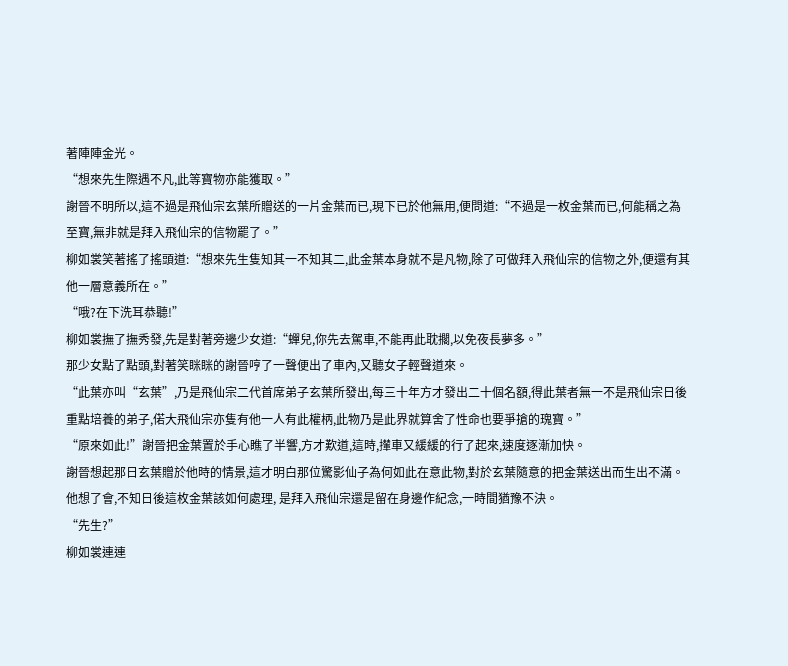著陣陣金光。
“想來先生際遇不凡,此等寶物亦能獲取。”
謝晉不明所以,這不過是飛仙宗玄葉所贈送的一片金葉而已,現下已於他無用,便問道:“不過是一枚金葉而已,何能稱之為至寶,無非就是拜入飛仙宗的信物罷了。”
柳如裳笑著搖了搖頭道:“想來先生隻知其一不知其二,此金葉本身就不是凡物,除了可做拜入飛仙宗的信物之外,便還有其他一層意義所在。”
“哦?在下洗耳恭聽!”
柳如裳撫了撫秀發,先是對著旁邊少女道:“蟬兒,你先去駕車,不能再此耽擱,以免夜長夢多。”
那少女點了點頭,對著笑眯眯的謝晉哼了一聲便出了車內,又聽女子輕聲道來。
“此葉亦叫“玄葉”,乃是飛仙宗二代首席弟子玄葉所發出,每三十年方才發出二十個名額,得此葉者無一不是飛仙宗日後重點培養的弟子,偌大飛仙宗亦隻有他一人有此權柄,此物乃是此界就算舍了性命也要爭搶的瑰寶。”
“原來如此!”謝晉把金葉置於手心瞧了半響,方才歎道,這時,攆車又緩緩的行了起來,速度逐漸加快。
謝晉想起那日玄葉贈於他時的情景,這才明白那位驚影仙子為何如此在意此物,對於玄葉隨意的把金葉送出而生出不滿。
他想了會,不知日後這枚金葉該如何處理, 是拜入飛仙宗還是留在身邊作紀念,一時間猶豫不決。
“先生?”
柳如裳連連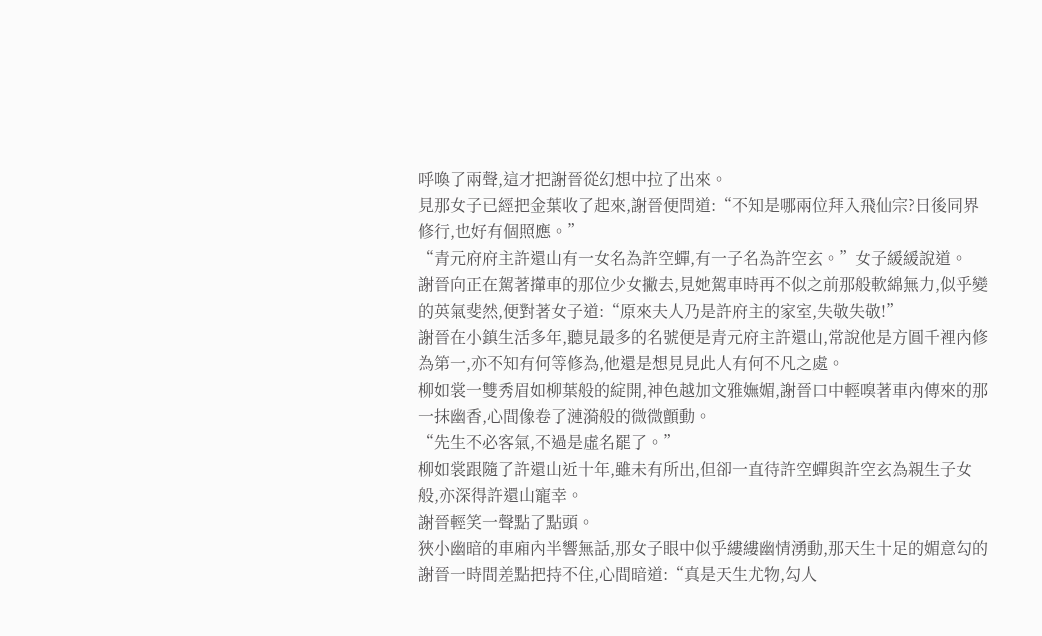呼喚了兩聲,這才把謝晉從幻想中拉了出來。
見那女子已經把金葉收了起來,謝晉便問道:“不知是哪兩位拜入飛仙宗?日後同界修行,也好有個照應。”
“青元府府主許還山有一女名為許空蟬,有一子名為許空玄。”女子緩緩說道。
謝晉向正在駕著攆車的那位少女撇去,見她駕車時再不似之前那般軟綿無力,似乎變的英氣斐然,便對著女子道:“原來夫人乃是許府主的家室,失敬失敬!”
謝晉在小鎮生活多年,聽見最多的名號便是青元府主許還山,常說他是方圓千裡內修為第一,亦不知有何等修為,他還是想見見此人有何不凡之處。
柳如裳一雙秀眉如柳葉般的綻開,神色越加文雅嫵媚,謝晉口中輕嗅著車內傳來的那一抹幽香,心間像卷了漣漪般的微微顫動。
“先生不必客氣,不過是虛名罷了。”
柳如裳跟隨了許還山近十年,雖未有所出,但卻一直待許空蟬與許空玄為親生子女般,亦深得許還山寵幸。
謝晉輕笑一聲點了點頭。
狹小幽暗的車廂內半響無話,那女子眼中似乎縷縷幽情湧動,那天生十足的媚意勾的謝晉一時間差點把持不住,心間暗道:“真是天生尤物,勾人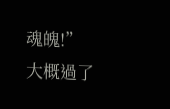魂魄!”
大概過了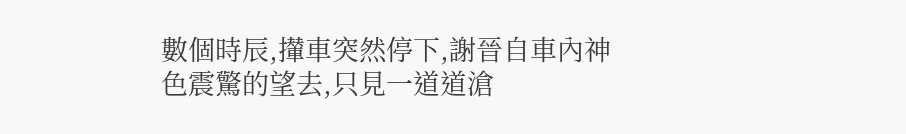數個時辰,攆車突然停下,謝晉自車內神色震驚的望去,只見一道道滄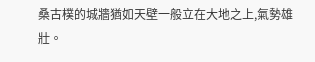桑古樸的城牆猶如天壁一般立在大地之上,氣勢雄壯。